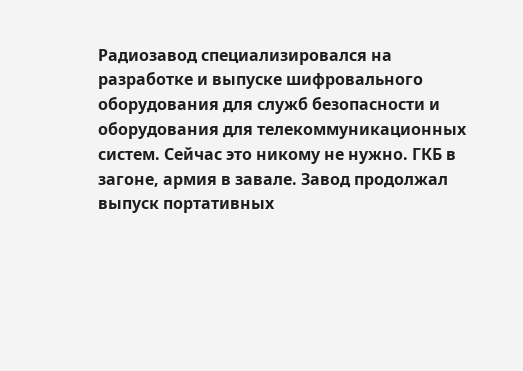Радиозавод специализировался на разработке и выпуске шифровального оборудования для служб безопасности и оборудования для телекоммуникационных систем. Сейчас это никому не нужно. ГКБ в загоне, армия в завале. Завод продолжал выпуск портативных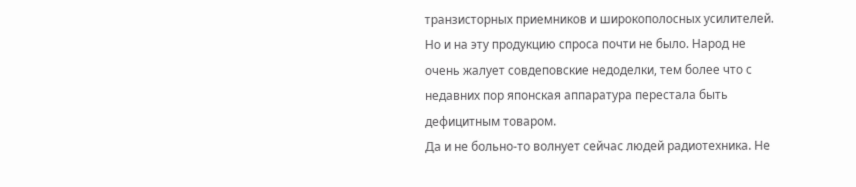транзисторных приемников и широкополосных усилителей. Но и на эту продукцию спроса почти не было. Народ не очень жалует совдеповские недоделки, тем более что с недавних пор японская аппаратура перестала быть дефицитным товаром.
Да и не больно-то волнует сейчас людей радиотехника. Не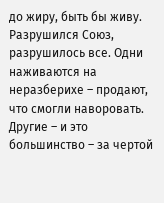до жиру, быть бы живу. Разрушился Союз, разрушилось все. Одни наживаются на неразберихе – продают, что смогли наворовать. Другие – и это большинство – за чертой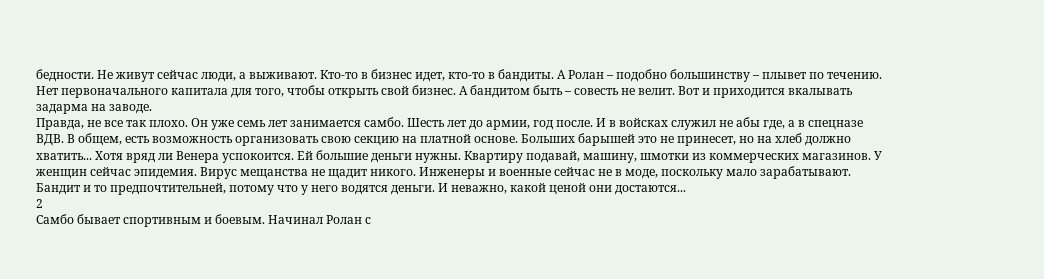бедности. Не живут сейчас люди, а выживают. Кто-то в бизнес идет, кто-то в бандиты. А Ролан – подобно большинству – плывет по течению. Нет первоначального капитала для того, чтобы открыть свой бизнес. А бандитом быть – совесть не велит. Вот и приходится вкалывать задарма на заводе.
Правда, не все так плохо. Он уже семь лет занимается самбо. Шесть лет до армии, год после. И в войсках служил не абы где, а в спецназе ВДВ. В общем, есть возможность организовать свою секцию на платной основе. Больших барышей это не принесет, но на хлеб должно хватить... Хотя вряд ли Венера успокоится. Ей большие деньги нужны. Квартиру подавай, машину, шмотки из коммерческих магазинов. У женщин сейчас эпидемия. Вирус мещанства не щадит никого. Инженеры и военные сейчас не в моде, поскольку мало зарабатывают. Бандит и то предпочтительней, потому что у него водятся деньги. И неважно, какой ценой они достаются...
2
Самбо бывает спортивным и боевым. Начинал Ролан с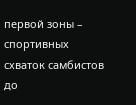первой зоны – спортивных схваток самбистов до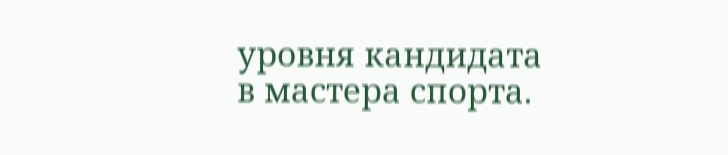уровня кандидата в мастера спорта.